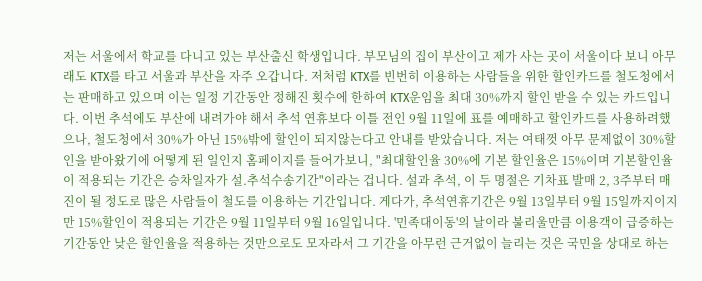저는 서울에서 학교를 다니고 있는 부산출신 학생입니다. 부모님의 집이 부산이고 제가 사는 곳이 서울이다 보니 아무래도 KTX를 타고 서울과 부산을 자주 오갑니다. 저처럼 KTX를 빈번히 이용하는 사람들을 위한 할인카드를 철도청에서는 판매하고 있으며 이는 일정 기간동안 정해진 횟수에 한하여 KTX운임을 최대 30%까지 할인 받을 수 있는 카드입니다. 이번 추석에도 부산에 내려가야 해서 추석 연휴보다 이틀 전인 9월 11일에 표를 예매하고 할인카드를 사용하려했으나, 철도청에서 30%가 아닌 15%밖에 할인이 되지않는다고 안내를 받았습니다. 저는 여태껏 아무 문제없이 30%할인을 받아왔기에 어떻게 된 일인지 홈페이지를 들어가보니, "최대할인율 30%에 기본 할인율은 15%이며 기본할인율이 적용되는 기간은 승차일자가 설.추석수송기간"이라는 겁니다. 설과 추석, 이 두 명절은 기차표 발매 2, 3주부터 매진이 될 정도로 많은 사람들이 철도를 이용하는 기간입니다. 게다가, 추석연휴기간은 9월 13일부터 9월 15일까지이지만 15%할인이 적용되는 기간은 9월 11일부터 9월 16일입니다. '민족대이동'의 날이라 불리울만큼 이용객이 급증하는 기간동안 낮은 할인율을 적용하는 것만으로도 모자라서 그 기간을 아무런 근거없이 늘리는 것은 국민을 상대로 하는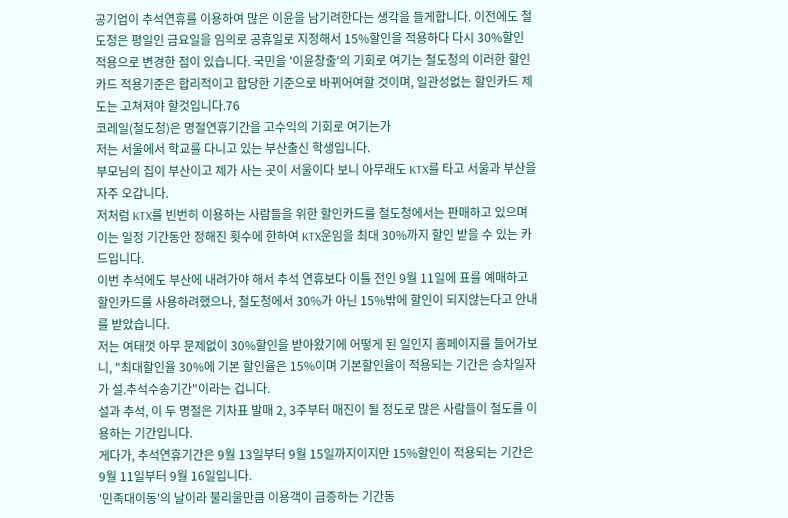공기업이 추석연휴를 이용하여 많은 이윤을 남기려한다는 생각을 들게합니다. 이전에도 철도청은 평일인 금요일을 임의로 공휴일로 지정해서 15%할인을 적용하다 다시 30%할인 적용으로 변경한 점이 있습니다. 국민을 '이윤창출'의 기회로 여기는 철도청의 이러한 할인카드 적용기준은 합리적이고 합당한 기준으로 바뀌어여할 것이며, 일관성없는 할인카드 제도는 고쳐져야 할것입니다.76
코레일(철도청)은 명절연휴기간을 고수익의 기회로 여기는가
저는 서울에서 학교를 다니고 있는 부산출신 학생입니다.
부모님의 집이 부산이고 제가 사는 곳이 서울이다 보니 아무래도 KTX를 타고 서울과 부산을 자주 오갑니다.
저처럼 KTX를 빈번히 이용하는 사람들을 위한 할인카드를 철도청에서는 판매하고 있으며 이는 일정 기간동안 정해진 횟수에 한하여 KTX운임을 최대 30%까지 할인 받을 수 있는 카드입니다.
이번 추석에도 부산에 내려가야 해서 추석 연휴보다 이틀 전인 9월 11일에 표를 예매하고 할인카드를 사용하려했으나, 철도청에서 30%가 아닌 15%밖에 할인이 되지않는다고 안내를 받았습니다.
저는 여태껏 아무 문제없이 30%할인을 받아왔기에 어떻게 된 일인지 홈페이지를 들어가보니, "최대할인율 30%에 기본 할인율은 15%이며 기본할인율이 적용되는 기간은 승차일자가 설.추석수송기간"이라는 겁니다.
설과 추석, 이 두 명절은 기차표 발매 2, 3주부터 매진이 될 정도로 많은 사람들이 철도를 이용하는 기간입니다.
게다가, 추석연휴기간은 9월 13일부터 9월 15일까지이지만 15%할인이 적용되는 기간은 9월 11일부터 9월 16일입니다.
'민족대이동'의 날이라 불리울만큼 이용객이 급증하는 기간동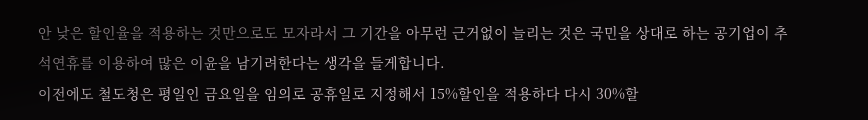안 낮은 할인율을 적용하는 것만으로도 모자라서 그 기간을 아무런 근거없이 늘리는 것은 국민을 상대로 하는 공기업이 추석연휴를 이용하여 많은 이윤을 남기려한다는 생각을 들게합니다.
이전에도 철도청은 평일인 금요일을 임의로 공휴일로 지정해서 15%할인을 적용하다 다시 30%할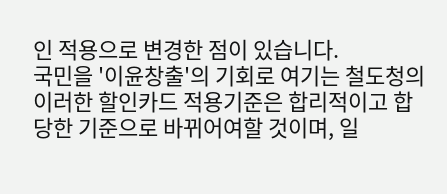인 적용으로 변경한 점이 있습니다.
국민을 '이윤창출'의 기회로 여기는 철도청의 이러한 할인카드 적용기준은 합리적이고 합당한 기준으로 바뀌어여할 것이며, 일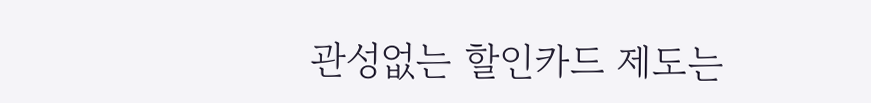관성없는 할인카드 제도는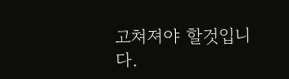고쳐져야 할것입니다.